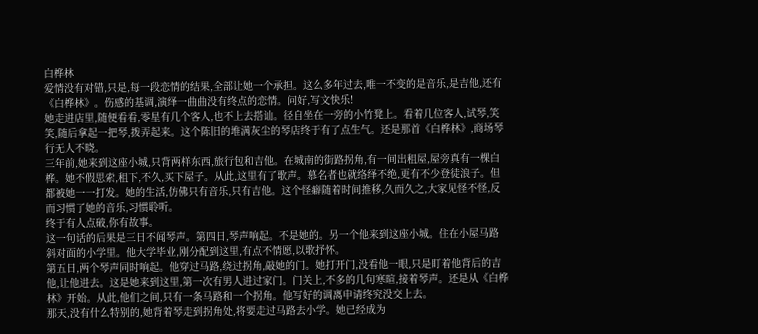白桦林
爱情没有对错,只是,每一段恋情的结果,全部让她一个承担。这么多年过去,唯一不变的是音乐,是吉他,还有《白桦林》。伤感的基调,演绎一曲曲没有终点的恋情。问好,写文快乐!
她走进店里,随便看看,零星有几个客人,也不上去搭讪。径自坐在一旁的小竹凳上。看着几位客人,试琴,笑笑,随后拿起一把琴,拨弄起来。这个陈旧的堆满灰尘的琴店终于有了点生气。还是那首《白桦林》,商场琴行无人不晓。
三年前,她来到这座小城,只背两样东西,旅行包和吉他。在城南的街路拐角,有一间出租屋,屋旁真有一棵白桦。她不假思索,租下,不久,买下屋子。从此,这里有了歌声。慕名者也就络绎不绝,更有不少登徒浪子。但都被她一一打发。她的生活,仿佛只有音乐,只有吉他。这个怪癖随着时间推移,久而久之,大家见怪不怪,反而习惯了她的音乐,习惯聆听。
终于有人点破,你有故事。
这一句话的后果是三日不闻琴声。第四日,琴声响起。不是她的。另一个他来到这座小城。住在小屋马路斜对面的小学里。他大学毕业,刚分配到这里,有点不情愿,以歌抒怀。
第五日,两个琴声同时响起。他穿过马路,绕过拐角,敲她的门。她打开门,没看他一眼,只是盯着他背后的吉他,让他进去。这是她来到这里,第一次有男人进过家门。门关上,不多的几句寒暄,接着琴声。还是从《白桦林》开始。从此,他们之间,只有一条马路和一个拐角。他写好的调离申请终究没交上去。
那天,没有什么特别的,她背着琴走到拐角处,将要走过马路去小学。她已经成为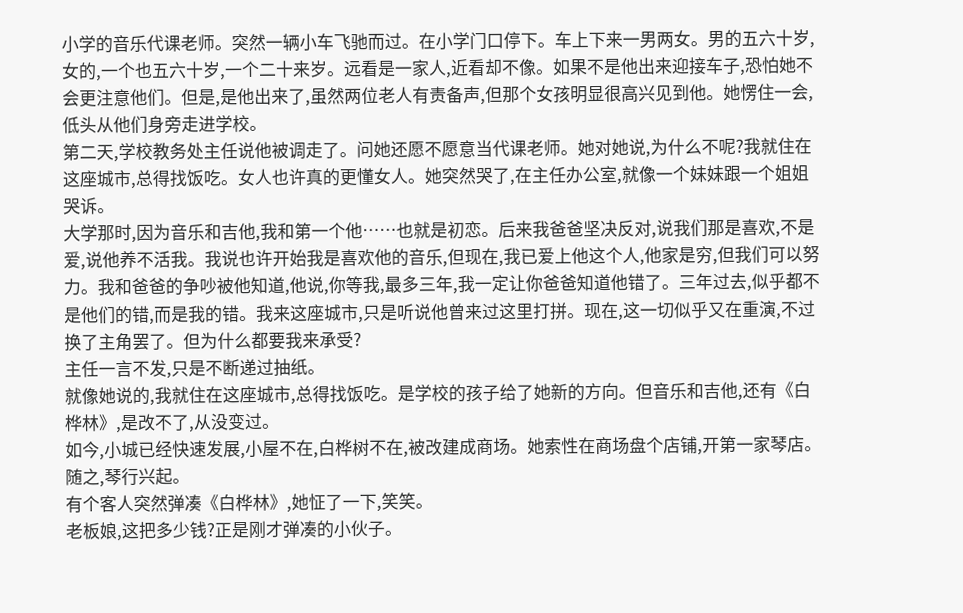小学的音乐代课老师。突然一辆小车飞驰而过。在小学门口停下。车上下来一男两女。男的五六十岁,女的,一个也五六十岁,一个二十来岁。远看是一家人,近看却不像。如果不是他出来迎接车子,恐怕她不会更注意他们。但是,是他出来了,虽然两位老人有责备声,但那个女孩明显很高兴见到他。她愣住一会,低头从他们身旁走进学校。
第二天,学校教务处主任说他被调走了。问她还愿不愿意当代课老师。她对她说,为什么不呢?我就住在这座城市,总得找饭吃。女人也许真的更懂女人。她突然哭了,在主任办公室,就像一个妹妹跟一个姐姐哭诉。
大学那时,因为音乐和吉他,我和第一个他……也就是初恋。后来我爸爸坚决反对,说我们那是喜欢,不是爱,说他养不活我。我说也许开始我是喜欢他的音乐,但现在,我已爱上他这个人,他家是穷,但我们可以努力。我和爸爸的争吵被他知道,他说,你等我,最多三年,我一定让你爸爸知道他错了。三年过去,似乎都不是他们的错,而是我的错。我来这座城市,只是听说他曾来过这里打拼。现在,这一切似乎又在重演,不过换了主角罢了。但为什么都要我来承受?
主任一言不发,只是不断递过抽纸。
就像她说的,我就住在这座城市,总得找饭吃。是学校的孩子给了她新的方向。但音乐和吉他,还有《白桦林》,是改不了,从没变过。
如今,小城已经快速发展,小屋不在,白桦树不在,被改建成商场。她索性在商场盘个店铺,开第一家琴店。随之,琴行兴起。
有个客人突然弹凑《白桦林》,她怔了一下,笑笑。
老板娘,这把多少钱?正是刚才弹凑的小伙子。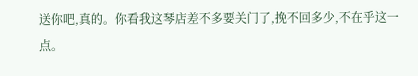送你吧,真的。你看我这琴店差不多要关门了,挽不回多少,不在乎这一点。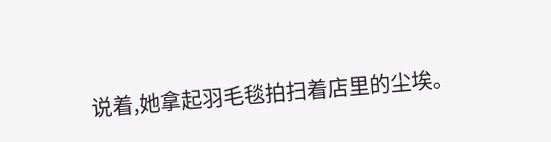说着,她拿起羽毛毯拍扫着店里的尘埃。